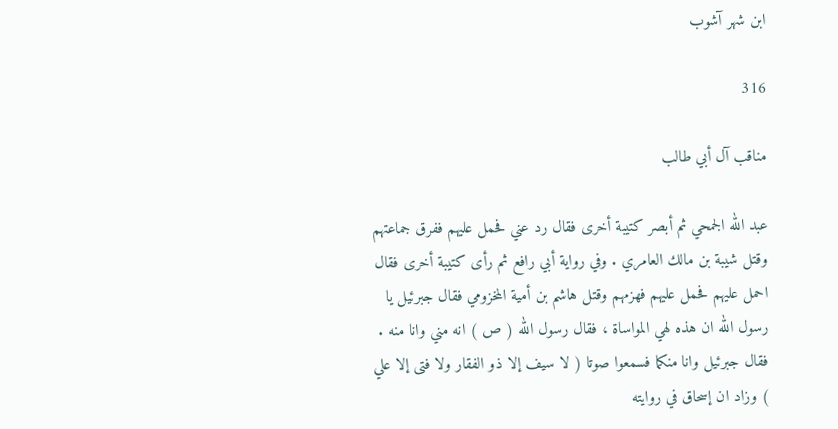ابن شهر آشوب

316

مناقب آل أبي طالب

عبد الله الجمحي ثم أبصر كتيبة أخرى فقال رد عني فحمل عليهم ففرق جماعتهم وقتل شيبة بن مالك العامري . وفي رواية أبي رافع ثم رأى كتيبة أخرى فقال احمل عليهم فحمل عليهم فهزمهم وقتل هاشم بن أمية المخزومي فقال جبرئيل يا رسول الله ان هذه لهي المواساة ، فقال رسول الله ( ص ) انه مني وانا منه . فقال جبرئيل وانا منكما فسمعوا صوتا ( لا سيف إلا ذو الفقار ولا فتى إلا علي ) وزاد ان إسحاق في روايته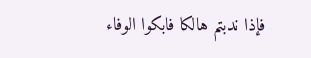فإذا ندبتم هالكا فابكوا الوفاء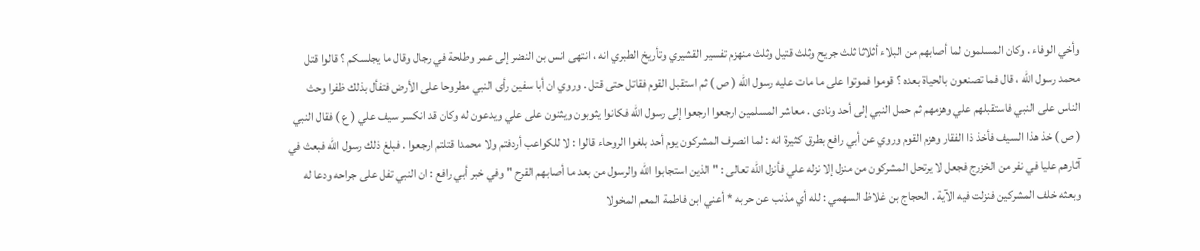وأخي الوفاء . وكان المسلمون لما أصابهم من البلاء أثلاثا ثلث جريح وثلث قتيل وثلث منهزم تفسير القشيري وتأريخ الطبري انه ، انتهى انس بن النضر إلى عمر وطلحة في رجال وقال ما يجلسكم ؟ قالوا قتل محمد رسول الله ، قال فما تصنعون بالحياة بعده ؟ قوموا فموتوا على ما مات عليه رسول الله ( ص ) ثم استقبل القوم فقاتل حتى قتل . وروي ان أبا سفين رأى النبي مطروحا على الأرض فتفأل بذلك ظفرا وحث الناس على النبي فاستقبلهم علي وهزمهم ثم حمل النبي إلى أحد ونادى . معاشر المسلمين ارجعوا ارجعوا إلى رسول الله فكانوا يثوبون ويثنون على علي ويدعون له وكان قد انكسر سيف علي ( ع ) فقال النبي ( ص ) خذ هذا السيف فأخذ ذا الفقار وهزم القوم وروي عن أبي رافع بطرق كثيرة انه : لما انصرف المشركون يوم أحد بلغوا الروحاء قالوا : لا للكواعب أردفتم ولا محمدا قتلتم ارجعوا . فبلغ ذلك رسول الله فبعث في آثارهم عليا في نفر من الخزرج فجعل لا يرتحل المشركون من منزل إلا نزله علي فأنزل الله تعالى : " الذين استجابوا الله والرسول من بعد ما أصابهم القرح " وفي خبر أبي رافع : ان النبي تفل على جراحه ودعا له وبعثه خلف المشركين فنزلت فيه الآية . الحجاج بن غلاظ السهمي : لله أي مذنب عن حربه * أعني ابن فاطمة المعم المخولا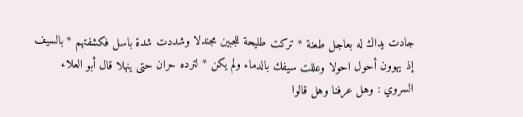جادت يداك له بعاجل طعنة * تركت طليحة للجبين مجندلا وشددت شدة باسل فكشفتهم * بالسيف إذ يهوون أحول احولا وعللت سيفك بالدماء ولم يكن * لترده حران حتى ينهلا قال أبو العلاء السروي : وهل عرفنا وهل قالوا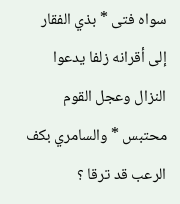سواه فتى * بذي الفقار إلى أقرانه زلفا يدعوا النزال وعجل القوم محتبس * والسامري بكف الرعب قد ترقا ؟